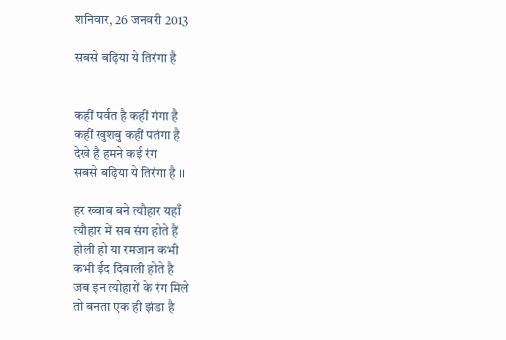शनिवार, 26 जनवरी 2013

सबसे बढ़िया ये तिरंगा है


कहीं पर्वत है कहीं गंगा है
कहीं खुशबु कहीं पतंगा है
देखे है हमने कई रंग
सबसे बढ़िया ये तिरंगा है ।।

हर ख्वाब बने त्यौहार यहाँ
त्यौहार में सब संग होते हैं
होली हो या रमजान कभी
कभी ईद दिवाली होते है
जब इन त्योहारों के रंग मिले
तो बनता एक ही झंडा है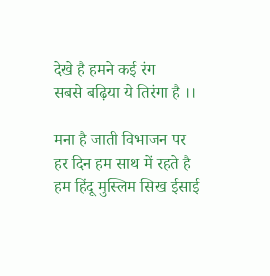देखे है हमने कई रंग
सबसे बढ़िया ये तिरंगा है ।।

मना है जाती विभाजन पर
हर दिन हम साथ में रहते है
हम हिंदू मुस्लिम सिख ईसाई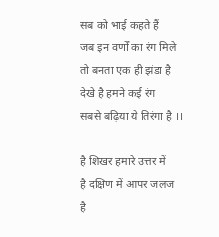सब को भाई कहते हैं
जब इन वर्णों का रंग मिले
तो बनता एक ही झंडा है
देखे है हमने कई रंग
सबसे बढ़िया ये तिरंगा है ।।

है शिखर हमारे उत्तर में
है दक्षिण में आपर जलज
है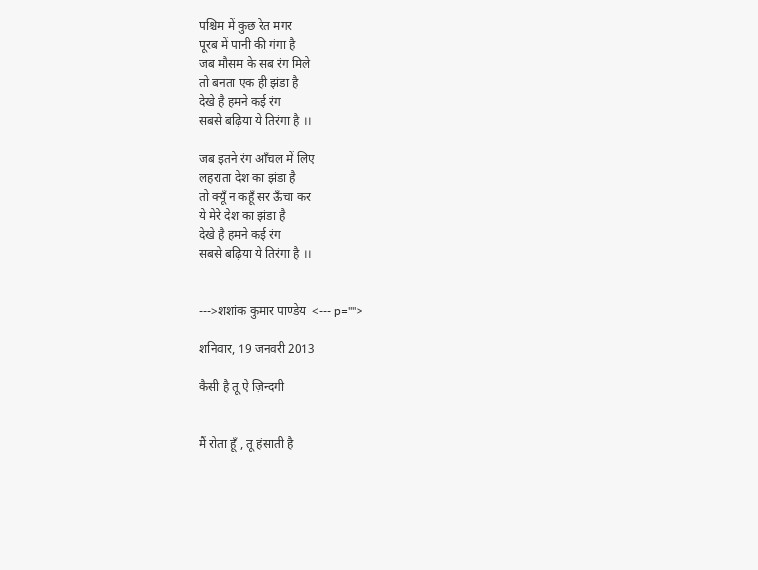पश्चिम में कुछ रेत मगर
पूरब में पानी की गंगा है
जब मौसम के सब रंग मिले
तो बनता एक ही झंडा है
देखे है हमने कई रंग
सबसे बढ़िया ये तिरंगा है ।।

जब इतने रंग आँचल में लिए
लहराता देश का झंडा है
तो क्यूँ न कहूँ सर ऊँचा कर
ये मेरे देश का झंडा है
देखे है हमने कई रंग
सबसे बढ़िया ये तिरंगा है ।।


--->शशांक कुमार पाण्डेय  <--- p="">

शनिवार, 19 जनवरी 2013

कैसी है तू ऐ ज़िन्दगी


मैं रोता हूँ , तू हंसाती है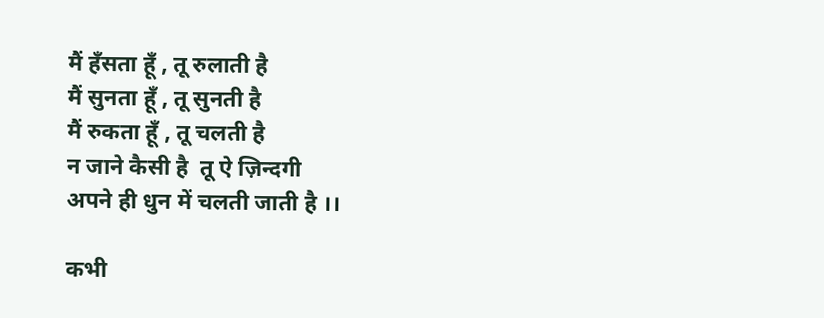मैं हँसता हूँ , तू रुलाती है
मैं सुनता हूँ , तू सुनती है
मैं रुकता हूँ , तू चलती है
न जाने कैसी है  तू ऐ ज़िन्दगी
अपने ही धुन में चलती जाती है ।।

कभी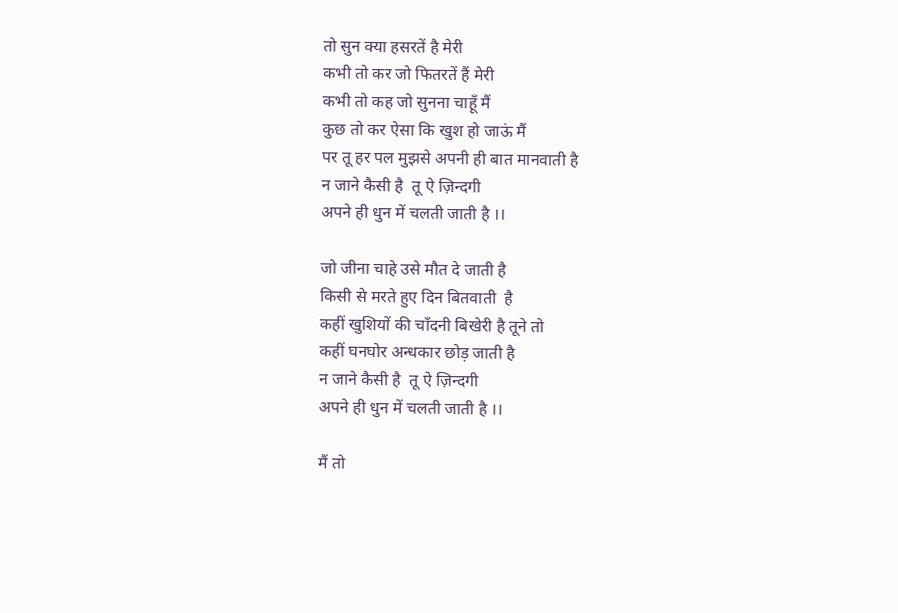तो सुन क्या हसरतें है मेरी
कभी तो कर जो फितरतें हैं मेरी
कभी तो कह जो सुनना चाहूँ मैं
कुछ तो कर ऐसा कि खुश हो जाऊं मैं
पर तू हर पल मुझसे अपनी ही बात मानवाती है
न जाने कैसी है  तू ऐ ज़िन्दगी
अपने ही धुन में चलती जाती है ।।

जो जीना चाहे उसे मौत दे जाती है
किसी से मरते हुए दिन बितवाती  है
कहीं खुशियों की चाँदनी बिखेरी है तूने तो
कहीं घनघोर अन्धकार छोड़ जाती है
न जाने कैसी है  तू ऐ ज़िन्दगी
अपने ही धुन में चलती जाती है ।।

मैं तो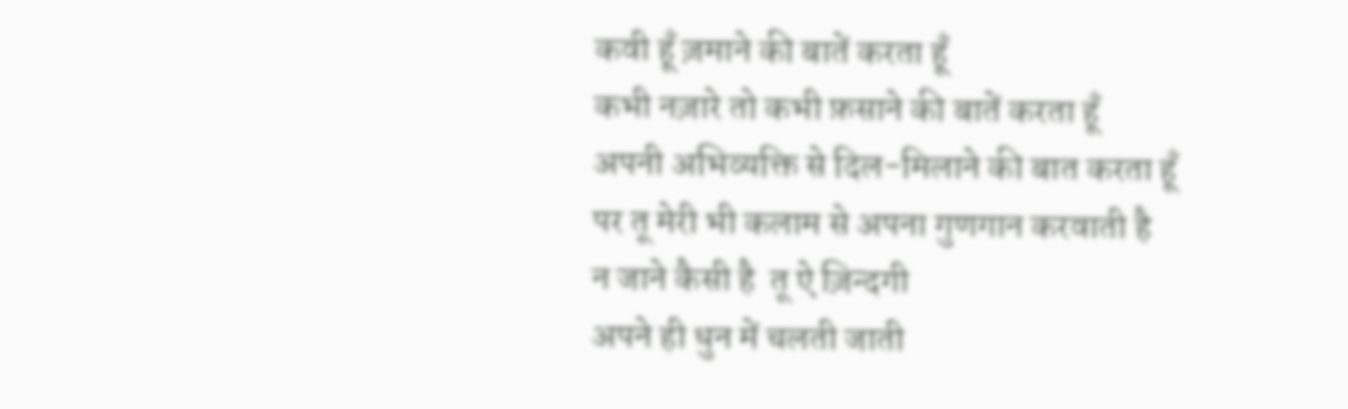कवी हूँ ज़माने की बातें करता हूँ
कभी नज़ारे तो कभी फ़साने की बातें करता हूँ
अपनी अभिव्यक्ति से दिल-मिलाने की बात करता हूँ
पर तू मेरी भी कलाम से अपना गुणगान करवाती है
न जाने कैसी है  तू ऐ ज़िन्दगी
अपने ही धुन में चलती जाती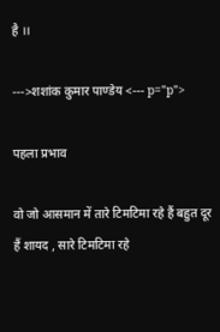है ।।

--->शशांक कुमार पाण्डेय <--- p="p">

पहला प्रभाव

वो जो आसमान में तारे टिमटिमा रहे हैं बहुत दूर हैं शायद , सारे टिमटिमा रहे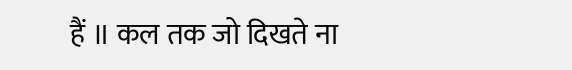हैं ॥ कल तक जो दिखते ना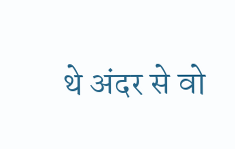थे अंदर से वो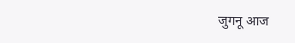जुगनू आज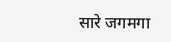सारे जगमगा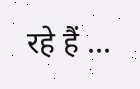रहे हैं ...